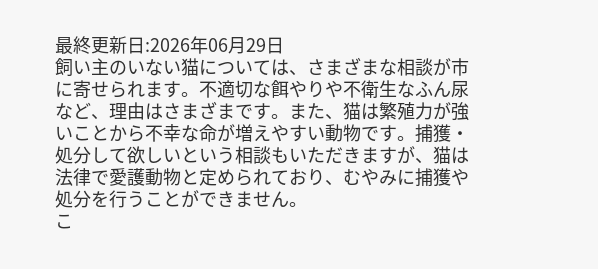最終更新日:2026年06月29日
飼い主のいない猫については、さまざまな相談が市に寄せられます。不適切な餌やりや不衛生なふん尿など、理由はさまざまです。また、猫は繁殖力が強いことから不幸な命が増えやすい動物です。捕獲・処分して欲しいという相談もいただきますが、猫は法律で愛護動物と定められており、むやみに捕獲や処分を行うことができません。
こ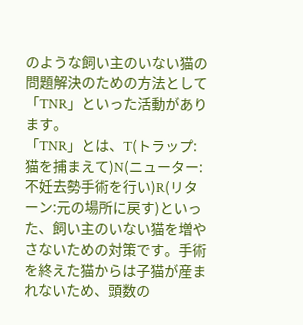のような飼い主のいない猫の問題解決のための方法として「TNR」といった活動があります。
「TNR」とは、T(トラップ:猫を捕まえて)N(ニューター:不妊去勢手術を行い)R(リターン:元の場所に戻す)といった、飼い主のいない猫を増やさないための対策です。手術を終えた猫からは子猫が産まれないため、頭数の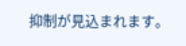抑制が見込まれます。